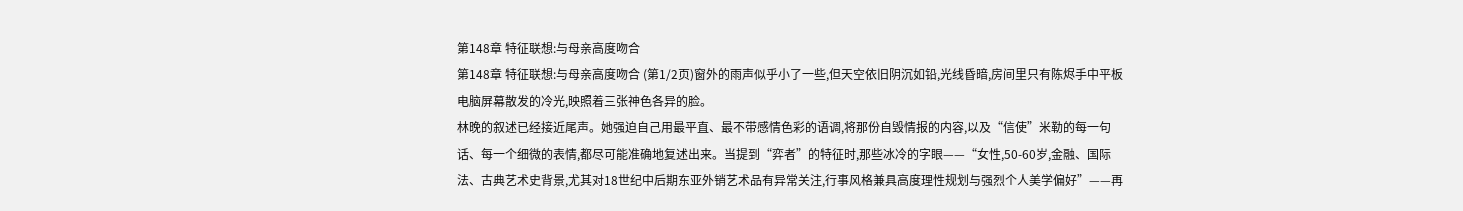第148章 特征联想:与母亲高度吻合
第148章 特征联想:与母亲高度吻合 (第1/2页)窗外的雨声似乎小了一些,但天空依旧阴沉如铅,光线昏暗,房间里只有陈烬手中平板电脑屏幕散发的冷光,映照着三张神色各异的脸。
林晚的叙述已经接近尾声。她强迫自己用最平直、最不带感情色彩的语调,将那份自毁情报的内容,以及“信使”米勒的每一句话、每一个细微的表情,都尽可能准确地复述出来。当提到“弈者”的特征时,那些冰冷的字眼——“女性,50-60岁,金融、国际法、古典艺术史背景,尤其对18世纪中后期东亚外销艺术品有异常关注,行事风格兼具高度理性规划与强烈个人美学偏好”——再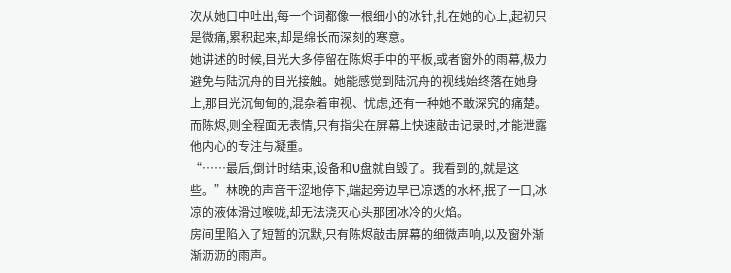次从她口中吐出,每一个词都像一根细小的冰针,扎在她的心上,起初只是微痛,累积起来,却是绵长而深刻的寒意。
她讲述的时候,目光大多停留在陈烬手中的平板,或者窗外的雨幕,极力避免与陆沉舟的目光接触。她能感觉到陆沉舟的视线始终落在她身上,那目光沉甸甸的,混杂着审视、忧虑,还有一种她不敢深究的痛楚。而陈烬,则全程面无表情,只有指尖在屏幕上快速敲击记录时,才能泄露他内心的专注与凝重。
“……最后,倒计时结束,设备和U盘就自毁了。我看到的,就是这些。”林晚的声音干涩地停下,端起旁边早已凉透的水杯,抿了一口,冰凉的液体滑过喉咙,却无法浇灭心头那团冰冷的火焰。
房间里陷入了短暂的沉默,只有陈烬敲击屏幕的细微声响,以及窗外渐渐沥沥的雨声。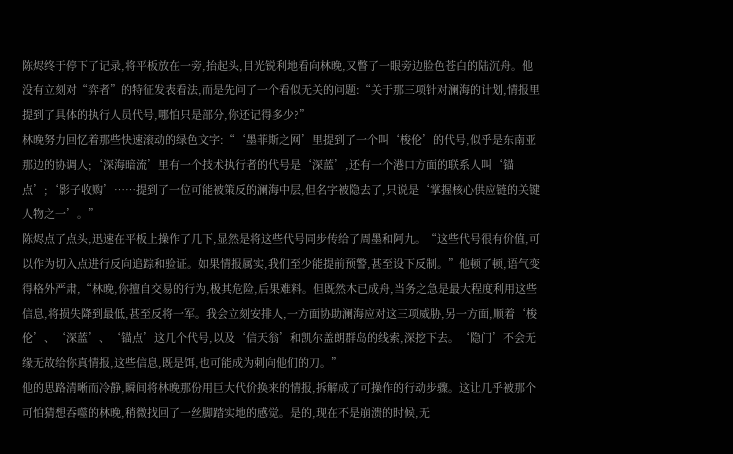陈烬终于停下了记录,将平板放在一旁,抬起头,目光锐利地看向林晚,又瞥了一眼旁边脸色苍白的陆沉舟。他没有立刻对“弈者”的特征发表看法,而是先问了一个看似无关的问题:“关于那三项针对澜海的计划,情报里提到了具体的执行人员代号,哪怕只是部分,你还记得多少?”
林晚努力回忆着那些快速滚动的绿色文字:“‘墨菲斯之网’里提到了一个叫‘梭伦’的代号,似乎是东南亚那边的协调人;‘深海暗流’里有一个技术执行者的代号是‘深蓝’,还有一个港口方面的联系人叫‘锚点’;‘影子收购’……提到了一位可能被策反的澜海中层,但名字被隐去了,只说是‘掌握核心供应链的关键人物之一’。”
陈烬点了点头,迅速在平板上操作了几下,显然是将这些代号同步传给了周墨和阿九。“这些代号很有价值,可以作为切入点进行反向追踪和验证。如果情报属实,我们至少能提前预警,甚至设下反制。”他顿了顿,语气变得格外严肃,“林晚,你擅自交易的行为,极其危险,后果难料。但既然木已成舟,当务之急是最大程度利用这些信息,将损失降到最低,甚至反将一军。我会立刻安排人,一方面协助澜海应对这三项威胁,另一方面,顺着‘梭伦’、‘深蓝’、‘锚点’这几个代号,以及‘信天翁’和凯尔盖朗群岛的线索,深挖下去。‘隐门’不会无缘无故给你真情报,这些信息,既是饵,也可能成为刺向他们的刀。”
他的思路清晰而冷静,瞬间将林晚那份用巨大代价换来的情报,拆解成了可操作的行动步骤。这让几乎被那个可怕猜想吞噬的林晚,稍微找回了一丝脚踏实地的感觉。是的,现在不是崩溃的时候,无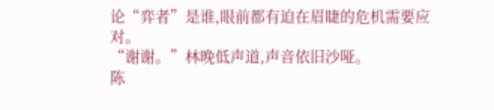论“弈者”是谁,眼前都有迫在眉睫的危机需要应对。
“谢谢。”林晚低声道,声音依旧沙哑。
陈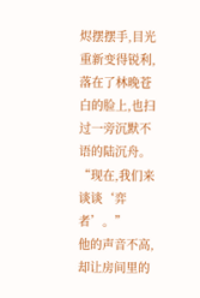烬摆摆手,目光重新变得锐利,落在了林晚苍白的脸上,也扫过一旁沉默不语的陆沉舟。“现在,我们来谈谈‘弈者’。”
他的声音不高,却让房间里的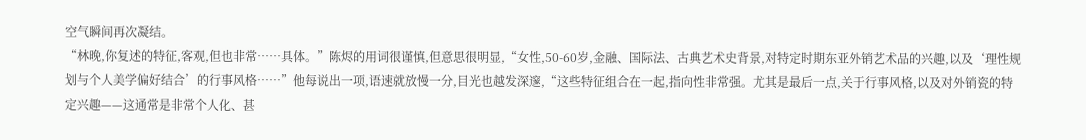空气瞬间再次凝结。
“林晚,你复述的特征,客观,但也非常……具体。”陈烬的用词很谨慎,但意思很明显,“女性,50-60岁,金融、国际法、古典艺术史背景,对特定时期东亚外销艺术品的兴趣,以及‘理性规划与个人美学偏好结合’的行事风格……”他每说出一项,语速就放慢一分,目光也越发深邃,“这些特征组合在一起,指向性非常强。尤其是最后一点,关于行事风格,以及对外销瓷的特定兴趣——这通常是非常个人化、甚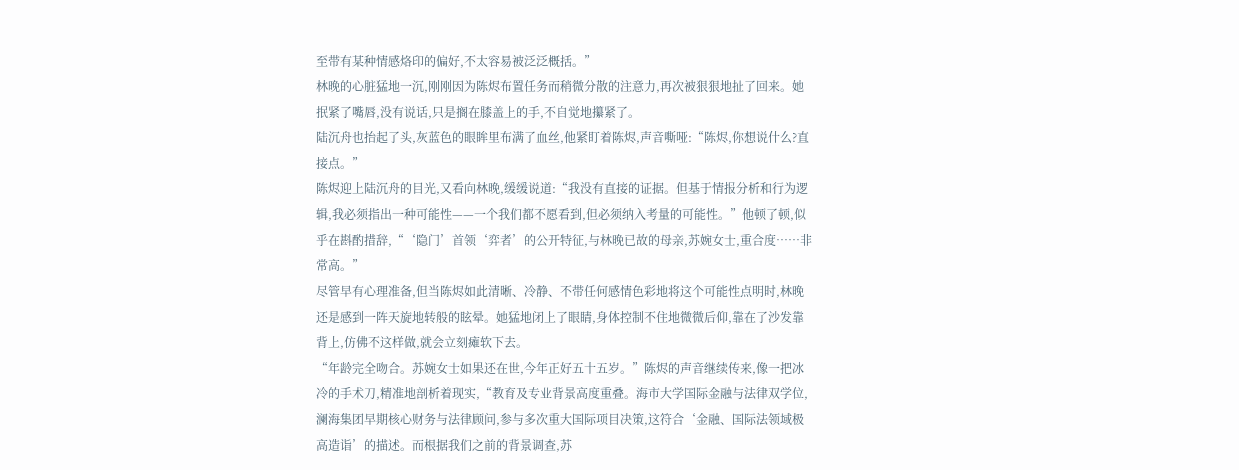至带有某种情感烙印的偏好,不太容易被泛泛概括。”
林晚的心脏猛地一沉,刚刚因为陈烬布置任务而稍微分散的注意力,再次被狠狠地扯了回来。她抿紧了嘴唇,没有说话,只是搁在膝盖上的手,不自觉地攥紧了。
陆沉舟也抬起了头,灰蓝色的眼眸里布满了血丝,他紧盯着陈烬,声音嘶哑:“陈烬,你想说什么?直接点。”
陈烬迎上陆沉舟的目光,又看向林晚,缓缓说道:“我没有直接的证据。但基于情报分析和行为逻辑,我必须指出一种可能性——一个我们都不愿看到,但必须纳入考量的可能性。”他顿了顿,似乎在斟酌措辞,“‘隐门’首领‘弈者’的公开特征,与林晚已故的母亲,苏婉女士,重合度……非常高。”
尽管早有心理准备,但当陈烬如此清晰、冷静、不带任何感情色彩地将这个可能性点明时,林晚还是感到一阵天旋地转般的眩晕。她猛地闭上了眼睛,身体控制不住地微微后仰,靠在了沙发靠背上,仿佛不这样做,就会立刻瘫软下去。
“年龄完全吻合。苏婉女士如果还在世,今年正好五十五岁。”陈烬的声音继续传来,像一把冰冷的手术刀,精准地剖析着现实,“教育及专业背景高度重叠。海市大学国际金融与法律双学位,澜海集团早期核心财务与法律顾问,参与多次重大国际项目决策,这符合‘金融、国际法领域极高造诣’的描述。而根据我们之前的背景调查,苏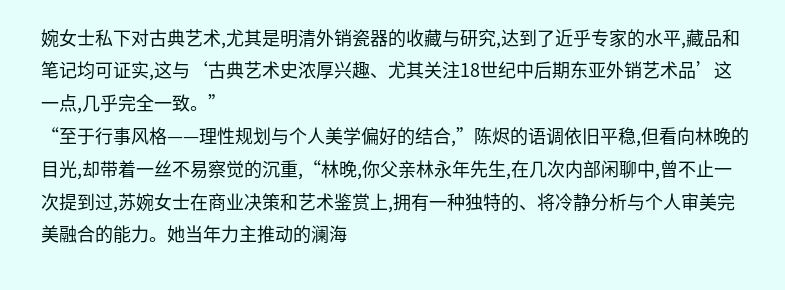婉女士私下对古典艺术,尤其是明清外销瓷器的收藏与研究,达到了近乎专家的水平,藏品和笔记均可证实,这与‘古典艺术史浓厚兴趣、尤其关注18世纪中后期东亚外销艺术品’这一点,几乎完全一致。”
“至于行事风格——理性规划与个人美学偏好的结合,”陈烬的语调依旧平稳,但看向林晚的目光,却带着一丝不易察觉的沉重,“林晚,你父亲林永年先生,在几次内部闲聊中,曾不止一次提到过,苏婉女士在商业决策和艺术鉴赏上,拥有一种独特的、将冷静分析与个人审美完美融合的能力。她当年力主推动的澜海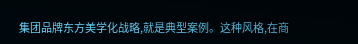集团品牌东方美学化战略,就是典型案例。这种风格,在商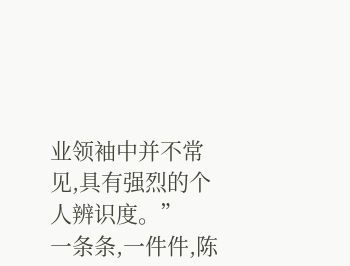业领袖中并不常见,具有强烈的个人辨识度。”
一条条,一件件,陈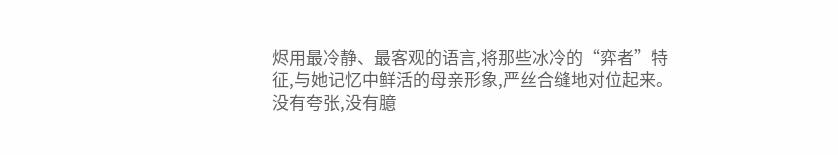烬用最冷静、最客观的语言,将那些冰冷的“弈者”特征,与她记忆中鲜活的母亲形象,严丝合缝地对位起来。没有夸张,没有臆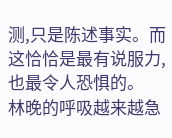测,只是陈述事实。而这恰恰是最有说服力,也最令人恐惧的。
林晚的呼吸越来越急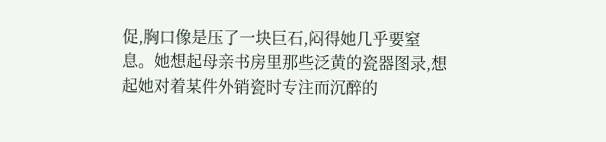促,胸口像是压了一块巨石,闷得她几乎要窒息。她想起母亲书房里那些泛黄的瓷器图录,想起她对着某件外销瓷时专注而沉醉的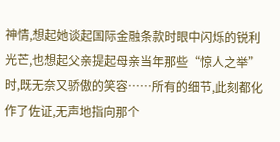神情,想起她谈起国际金融条款时眼中闪烁的锐利光芒,也想起父亲提起母亲当年那些“惊人之举”时,既无奈又骄傲的笑容……所有的细节,此刻都化作了佐证,无声地指向那个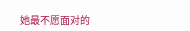她最不愿面对的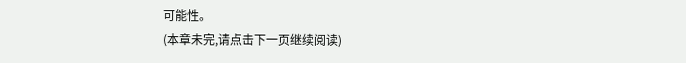可能性。
(本章未完,请点击下一页继续阅读)